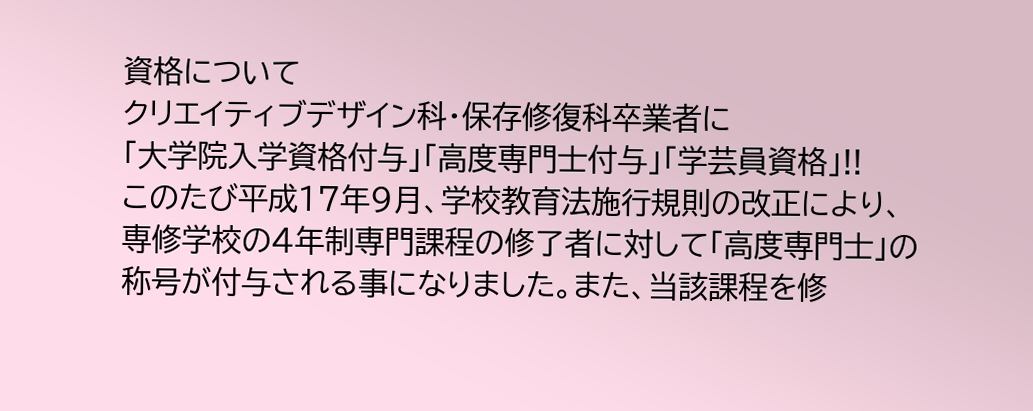資格について
クリエイティブデザイン科・保存修復科卒業者に
「大学院入学資格付与」「高度専門士付与」「学芸員資格」!!
このたび平成17年9月、学校教育法施行規則の改正により、専修学校の4年制専門課程の修了者に対して「高度専門士」の称号が付与される事になりました。また、当該課程を修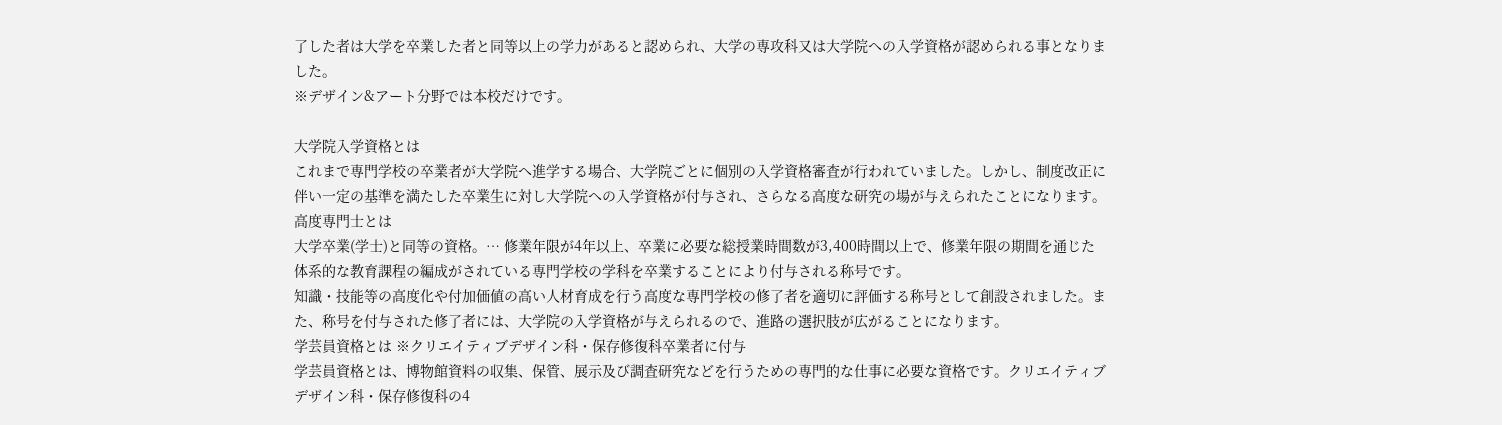了した者は大学を卒業した者と同等以上の学力があると認められ、大学の専攻科又は大学院への入学資格が認められる事となりました。
※デザイン&アート分野では本校だけです。

大学院入学資格とは
これまで専門学校の卒業者が大学院へ進学する場合、大学院ごとに個別の入学資格審査が行われていました。しかし、制度改正に伴い一定の基準を満たした卒業生に対し大学院への入学資格が付与され、さらなる高度な研究の場が与えられたことになります。
高度専門士とは
大学卒業(学士)と同等の資格。… 修業年限が4年以上、卒業に必要な総授業時間数が3,400時間以上で、修業年限の期間を通じた体系的な教育課程の編成がされている専門学校の学科を卒業することにより付与される称号です。
知識・技能等の高度化や付加価値の高い人材育成を行う高度な専門学校の修了者を適切に評価する称号として創設されました。また、称号を付与された修了者には、大学院の入学資格が与えられるので、進路の選択肢が広がることになります。
学芸員資格とは ※クリエイティブデザイン科・保存修復科卒業者に付与
学芸員資格とは、博物館資料の収集、保管、展示及び調査研究などを行うための専門的な仕事に必要な資格です。クリエイティブデザイン科・保存修復科の4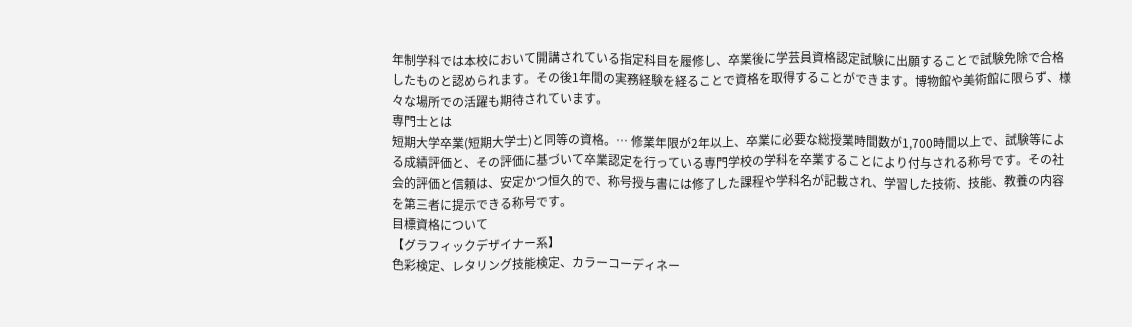年制学科では本校において開講されている指定科目を履修し、卒業後に学芸員資格認定試験に出願することで試験免除で合格したものと認められます。その後1年間の実務経験を経ることで資格を取得することができます。博物館や美術館に限らず、様々な場所での活躍も期待されています。
専門士とは
短期大学卒業(短期大学士)と同等の資格。… 修業年限が2年以上、卒業に必要な総授業時間数が1,700時間以上で、試験等による成績評価と、その評価に基づいて卒業認定を行っている専門学校の学科を卒業することにより付与される称号です。その社会的評価と信頼は、安定かつ恒久的で、称号授与書には修了した課程や学科名が記載され、学習した技術、技能、教養の内容を第三者に提示できる称号です。
目標資格について
【グラフィックデザイナー系】
色彩検定、レタリング技能検定、カラーコーディネー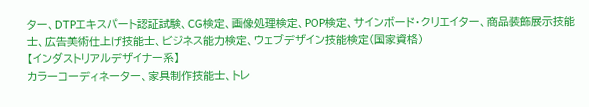ター、DTPエキスパート認証試験、CG検定、画像処理検定、POP検定、サインボード・クリエイター、商品装飾展示技能士、広告美術仕上げ技能士、ビジネス能力検定、ウェブデザイン技能検定(国家資格)
【インダストリアルデザイナー系】
カラーコーディネーター、家具制作技能士、トレ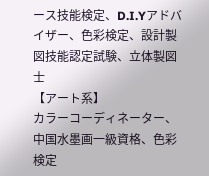ース技能検定、D.I.Yアドバイザー、色彩検定、設計製図技能認定試験、立体製図士
【アート系】
カラーコーディネーター、中国水墨画一級資格、色彩検定